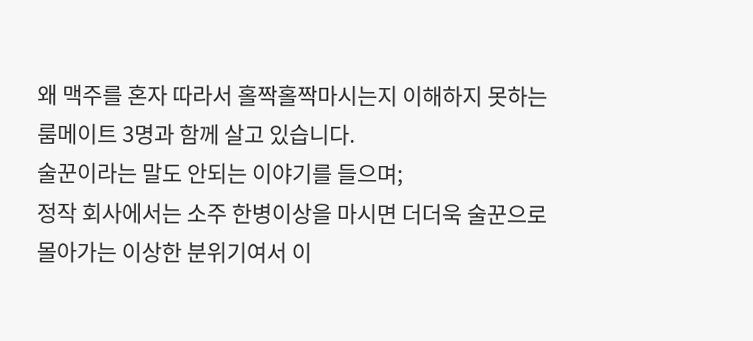왜 맥주를 혼자 따라서 홀짝홀짝마시는지 이해하지 못하는 룸메이트 3명과 함께 살고 있습니다.
술꾼이라는 말도 안되는 이야기를 들으며;
정작 회사에서는 소주 한병이상을 마시면 더더욱 술꾼으로 몰아가는 이상한 분위기여서 이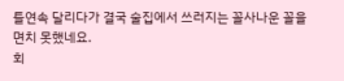틀연속 달리다가 결국 술집에서 쓰러지는 꼴사나운 꼴을 면치 못했네요.
회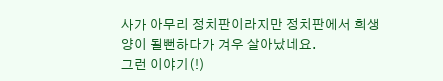사가 아무리 정치판이라지만 정치판에서 희생양이 될뻔하다가 겨우 살아났네요.
그런 이야기(!)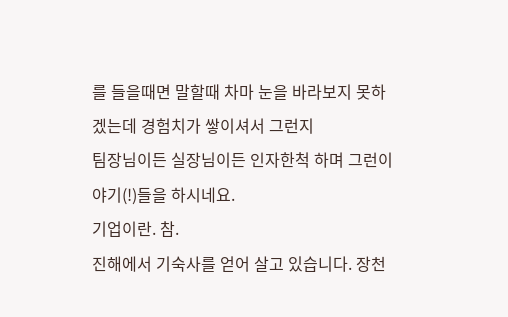를 들을때면 말할때 차마 눈을 바라보지 못하겠는데 경험치가 쌓이셔서 그런지
팀장님이든 실장님이든 인자한척 하며 그런이야기(!)들을 하시네요.
기업이란. 참.
진해에서 기숙사를 얻어 살고 있습니다. 장천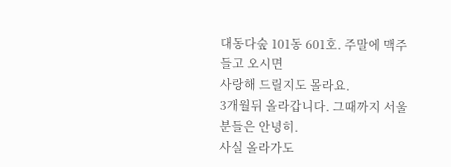대동다숲 101동 601호. 주말에 맥주들고 오시면
사랑해 드릴지도 몰라요.
3개월뒤 올라갑니다. 그때까지 서울 분들은 안녕히.
사실 올라가도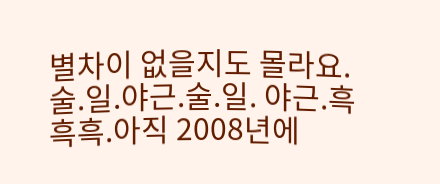별차이 없을지도 몰라요. 술.일.야근.술.일. 야근.흑흑흑.아직 2008년에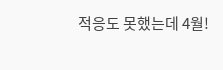적응도 못했는데 4월!